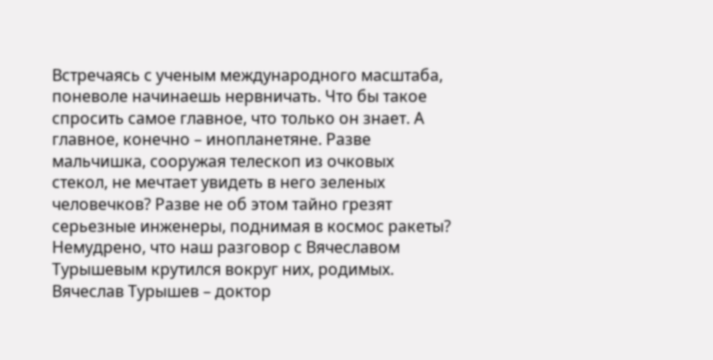Встречаясь с ученым международного масштаба, поневоле начинаешь нервничать. Что бы такое спросить самое главное, что только он знает. А главное, конечно – инопланетяне. Разве мальчишка, сооружая телескоп из очковых стекол, не мечтает увидеть в него зеленых человечков? Разве не об этом тайно грезят серьезные инженеры, поднимая в космос ракеты? Немудрено, что наш разговор с Вячеславом Турышевым крутился вокруг них, родимых.
Вячеслав Турышев – доктор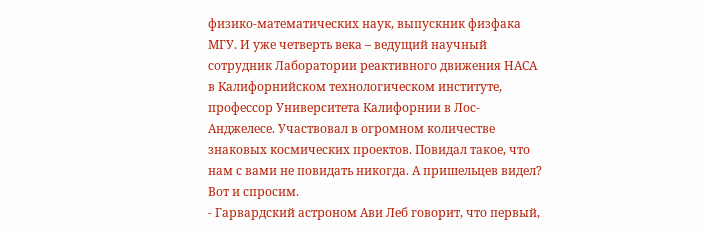физико-математических наук, выпускник физфака МГУ. И уже четверть века – ведущий научный сотрудник Лаборатории реактивного движения НАСА в Калифорнийском технологическом институте, профессор Университета Калифорнии в Лос-Анджелесе. Участвовал в огромном количестве знаковых космических проектов. Повидал такое, что нам с вами не повидать никогда. А пришельцев видел? Вот и спросим.
- Гарвардский астроном Ави Леб говорит, что первый,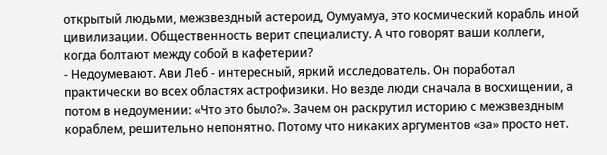открытый людьми, межзвездный астероид, Оумуамуа, это космический корабль иной цивилизации. Общественность верит специалисту. А что говорят ваши коллеги, когда болтают между собой в кафетерии?
- Недоумевают. Ави Леб - интересный, яркий исследователь. Он поработал практически во всех областях астрофизики. Но везде люди сначала в восхищении, а потом в недоумении: «Что это было?». Зачем он раскрутил историю с межзвездным кораблем, решительно непонятно. Потому что никаких аргументов «за» просто нет.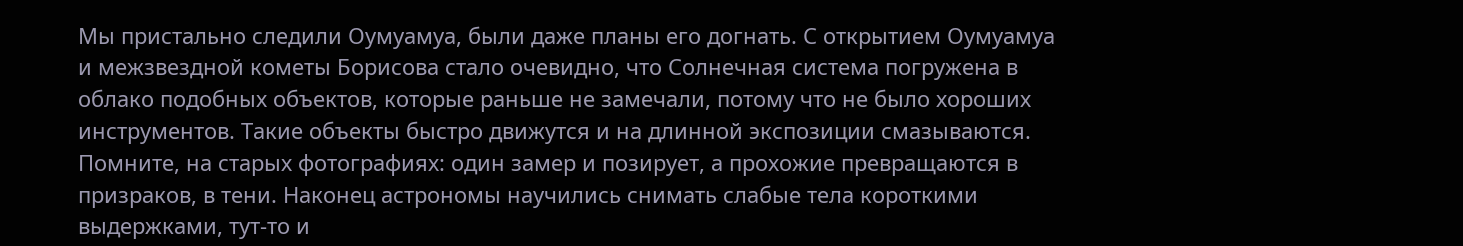Мы пристально следили Оумуамуа, были даже планы его догнать. С открытием Оумуамуа и межзвездной кометы Борисова стало очевидно, что Солнечная система погружена в облако подобных объектов, которые раньше не замечали, потому что не было хороших инструментов. Такие объекты быстро движутся и на длинной экспозиции смазываются. Помните, на старых фотографиях: один замер и позирует, а прохожие превращаются в призраков, в тени. Наконец астрономы научились снимать слабые тела короткими выдержками, тут-то и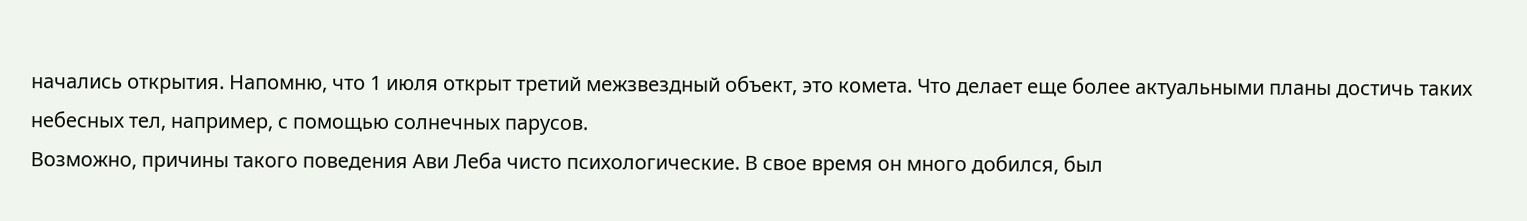начались открытия. Напомню, что 1 июля открыт третий межзвездный объект, это комета. Что делает еще более актуальными планы достичь таких небесных тел, например, с помощью солнечных парусов.
Возможно, причины такого поведения Ави Леба чисто психологические. В свое время он много добился, был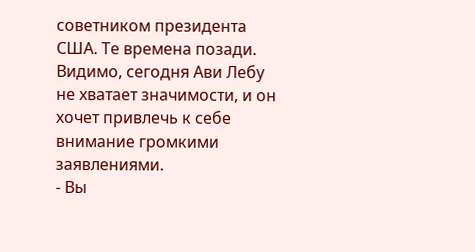советником президента США. Те времена позади. Видимо, сегодня Ави Лебу не хватает значимости, и он хочет привлечь к себе внимание громкими заявлениями.
- Вы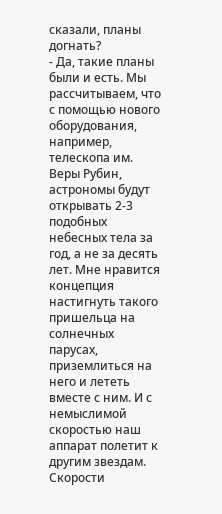сказали, планы догнать?
- Да, такие планы были и есть. Мы рассчитываем, что с помощью нового оборудования, например, телескопа им. Веры Рубин, астрономы будут открывать 2-3 подобных небесных тела за год, а не за десять лет. Мне нравится концепция настигнуть такого пришельца на солнечных парусах, приземлиться на него и лететь вместе с ним. И с немыслимой скоростью наш аппарат полетит к другим звездам. Скорости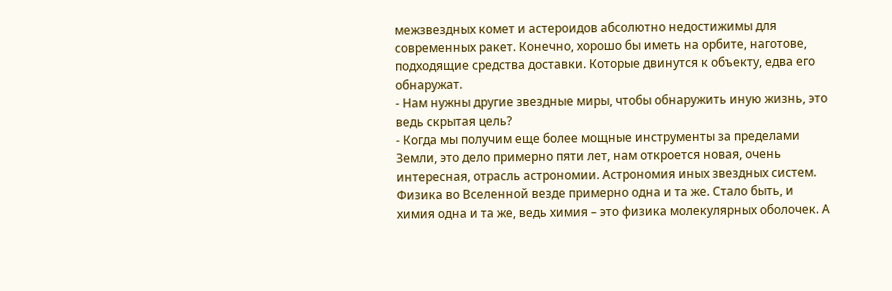межзвездных комет и астероидов абсолютно недостижимы для современных ракет. Конечно, хорошо бы иметь на орбите, наготове, подходящие средства доставки. Которые двинутся к объекту, едва его обнаружат.
- Нам нужны другие звездные миры, чтобы обнаружить иную жизнь, это ведь скрытая цель?
- Когда мы получим еще более мощные инструменты за пределами Земли, это дело примерно пяти лет, нам откроется новая, очень интересная, отрасль астрономии. Астрономия иных звездных систем.
Физика во Вселенной везде примерно одна и та же. Стало быть, и химия одна и та же, ведь химия – это физика молекулярных оболочек. А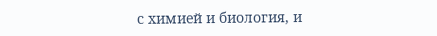с химией и биология, и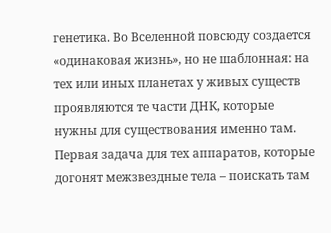генетика. Во Вселенной повсюду создается «одинаковая жизнь», но не шаблонная: на тех или иных планетах у живых существ проявляются те части ДНК, которые нужны для существования именно там. Первая задача для тех аппаратов, которые догонят межзвездные тела – поискать там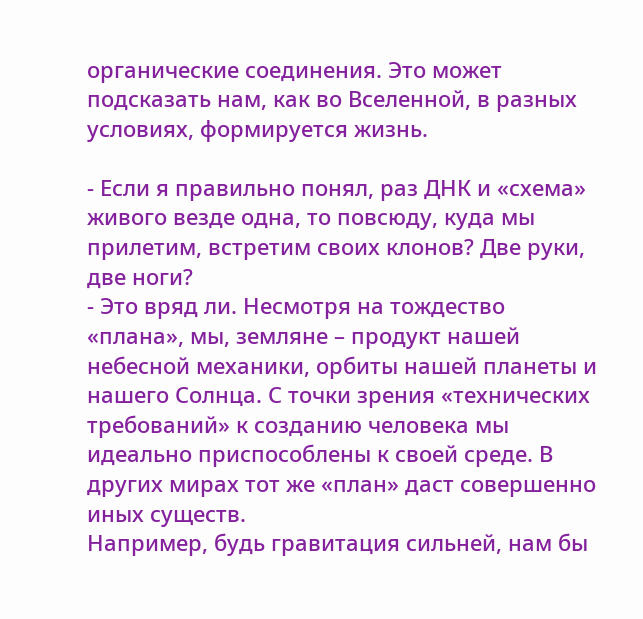органические соединения. Это может подсказать нам, как во Вселенной, в разных условиях, формируется жизнь.

- Если я правильно понял, раз ДНК и «схема» живого везде одна, то повсюду, куда мы прилетим, встретим своих клонов? Две руки, две ноги?
- Это вряд ли. Несмотря на тождество «плана», мы, земляне – продукт нашей небесной механики, орбиты нашей планеты и нашего Солнца. С точки зрения «технических требований» к созданию человека мы идеально приспособлены к своей среде. В других мирах тот же «план» даст совершенно иных существ.
Например, будь гравитация сильней, нам бы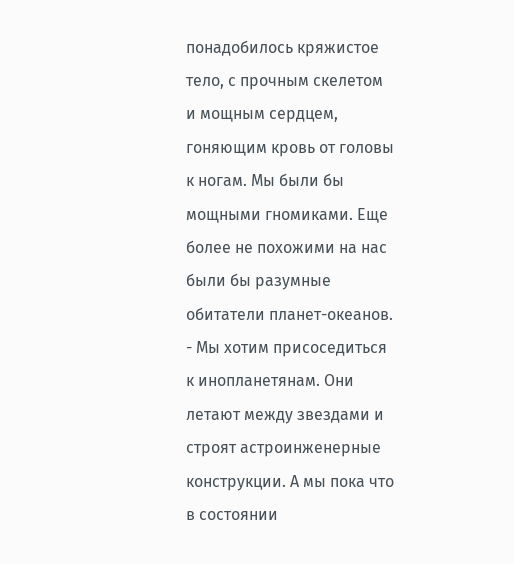понадобилось кряжистое тело, с прочным скелетом и мощным сердцем, гоняющим кровь от головы к ногам. Мы были бы мощными гномиками. Еще более не похожими на нас были бы разумные обитатели планет-океанов.
- Мы хотим присоседиться к инопланетянам. Они летают между звездами и строят астроинженерные конструкции. А мы пока что в состоянии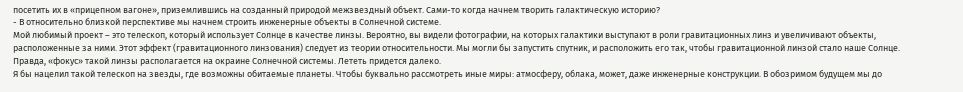посетить их в «прицепном вагоне», приземлившись на созданный природой межзвездный объект. Сами-то когда начнем творить галактическую историю?
- В относительно близкой перспективе мы начнем строить инженерные объекты в Солнечной системе.
Мой любимый проект – это телескоп, который использует Солнце в качестве линзы. Вероятно, вы видели фотографии, на которых галактики выступают в роли гравитационных линз и увеличивают объекты, расположенные за ними. Этот эффект (гравитационного линзования) следует из теории относительности. Мы могли бы запустить спутник, и расположить его так, чтобы гравитационной линзой стало наше Солнце. Правда, «фокус» такой линзы располагается на окраине Солнечной системы. Лететь придется далеко.
Я бы нацелил такой телескоп на звезды, где возможны обитаемые планеты. Чтобы буквально рассмотреть иные миры: атмосферу, облака, может, даже инженерные конструкции. В обозримом будущем мы до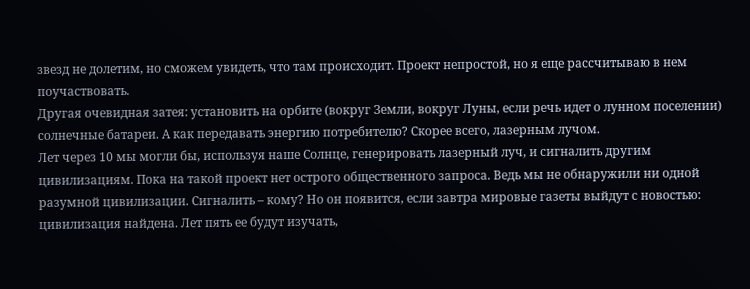звезд не долетим, но сможем увидеть, что там происходит. Проект непростой, но я еще рассчитываю в нем поучаствовать.
Другая очевидная затея: установить на орбите (вокруг Земли, вокруг Луны, если речь идет о лунном поселении) солнечные батареи. А как передавать энергию потребителю? Скорее всего, лазерным лучом.
Лет через 10 мы могли бы, используя наше Солнце, генерировать лазерный луч, и сигналить другим цивилизациям. Пока на такой проект нет острого общественного запроса. Ведь мы не обнаружили ни одной разумной цивилизации. Сигналить – кому? Но он появится, если завтра мировые газеты выйдут с новостью: цивилизация найдена. Лет пять ее будут изучать,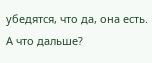убедятся, что да, она есть. А что дальше?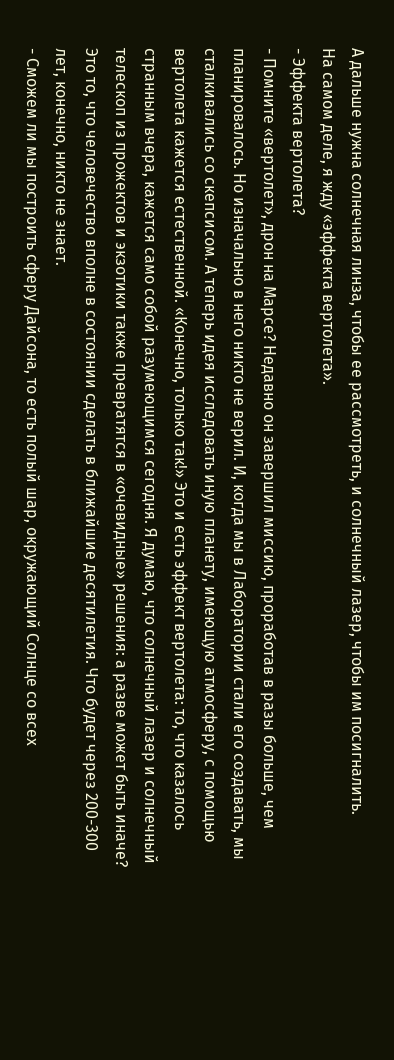А дальше нужна солнечная линза, чтобы ее рассмотреть, и солнечный лазер, чтобы им посигналить.
На самом деле, я жду «эффекта вертолета».
- Эффекта вертолета?
- Помните «вертолет», дрон на Марсе? Недавно он завершил миссию, проработав в разы больше, чем планировалось. Но изначально в него никто не верил. И, когда мы в Лаборатории стали его создавать, мы сталкивались со скепсисом. А теперь идея исследовать иную планету, имеющую атмосферу, с помощью вертолета кажется естественной. «Конечно, только так!» Это и есть эффект вертолета: то, что казалось странным вчера, кажется само собой разумеющимся сегодня. Я думаю, что солнечный лазер и солнечный телескоп из прожектов и экзотики также превратятся в «очевидные» решения: а разве может быть иначе?
Это то, что человечество вполне в состоянии сделать в ближайшие десятилетия. Что будет через 200-300 лет, конечно, никто не знает.
- Сможем ли мы построить сферу Дайсона, то есть полый шар, окружающий Солнце со всех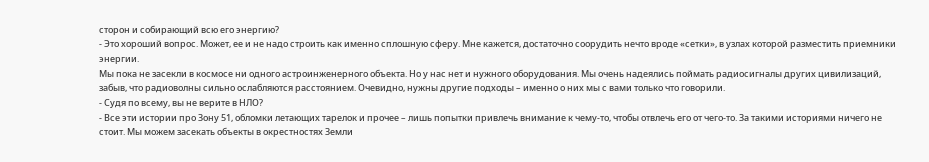сторон и собирающий всю его энергию?
- Это хороший вопрос. Может, ее и не надо строить как именно сплошную сферу. Мне кажется, достаточно соорудить нечто вроде «сетки», в узлах которой разместить приемники энергии.
Мы пока не засекли в космосе ни одного астроинженерного объекта. Но у нас нет и нужного оборудования. Мы очень надеялись поймать радиосигналы других цивилизаций, забыв, что радиоволны сильно ослабляются расстоянием. Очевидно, нужны другие подходы – именно о них мы с вами только что говорили.
- Судя по всему, вы не верите в НЛО?
- Все эти истории про Зону 51, обломки летающих тарелок и прочее – лишь попытки привлечь внимание к чему-то, чтобы отвлечь его от чего-то. За такими историями ничего не стоит. Мы можем засекать объекты в окрестностях Земли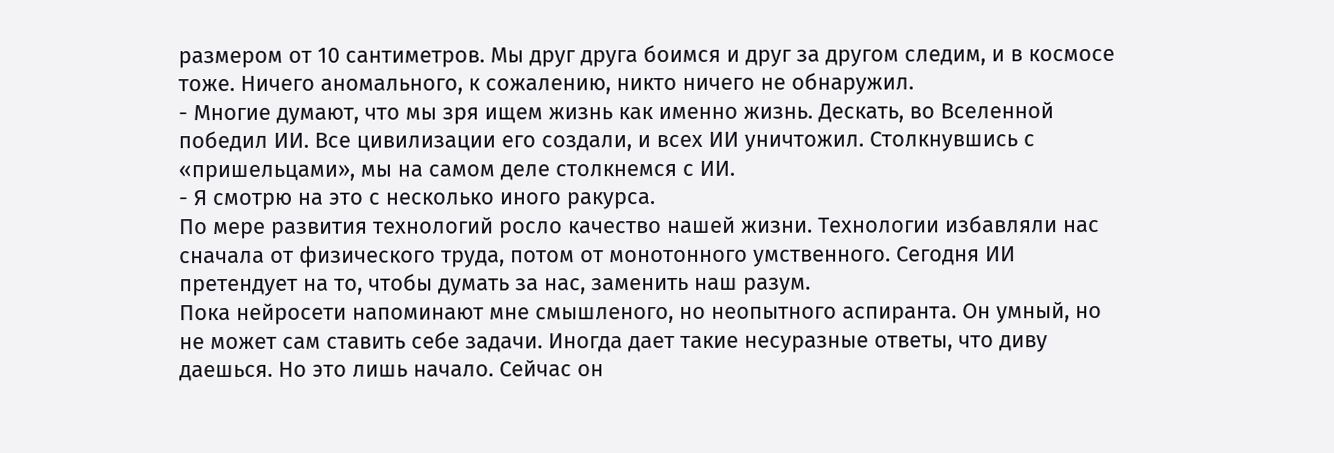размером от 10 сантиметров. Мы друг друга боимся и друг за другом следим, и в космосе тоже. Ничего аномального, к сожалению, никто ничего не обнаружил.
- Многие думают, что мы зря ищем жизнь как именно жизнь. Дескать, во Вселенной победил ИИ. Все цивилизации его создали, и всех ИИ уничтожил. Столкнувшись с «пришельцами», мы на самом деле столкнемся с ИИ.
- Я смотрю на это с несколько иного ракурса.
По мере развития технологий росло качество нашей жизни. Технологии избавляли нас сначала от физического труда, потом от монотонного умственного. Сегодня ИИ претендует на то, чтобы думать за нас, заменить наш разум.
Пока нейросети напоминают мне смышленого, но неопытного аспиранта. Он умный, но не может сам ставить себе задачи. Иногда дает такие несуразные ответы, что диву даешься. Но это лишь начало. Сейчас он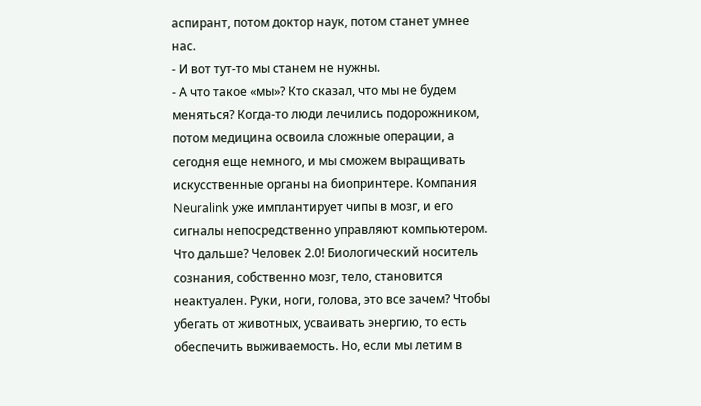аспирант, потом доктор наук, потом станет умнее нас.
- И вот тут-то мы станем не нужны.
- А что такое «мы»? Кто сказал, что мы не будем меняться? Когда-то люди лечились подорожником, потом медицина освоила сложные операции, а сегодня еще немного, и мы сможем выращивать искусственные органы на биопринтере. Компания Neuralink уже имплантирует чипы в мозг, и его сигналы непосредственно управляют компьютером.
Что дальше? Человек 2.0! Биологический носитель сознания, собственно мозг, тело, становится неактуален. Руки, ноги, голова, это все зачем? Чтобы убегать от животных, усваивать энергию, то есть обеспечить выживаемость. Но, если мы летим в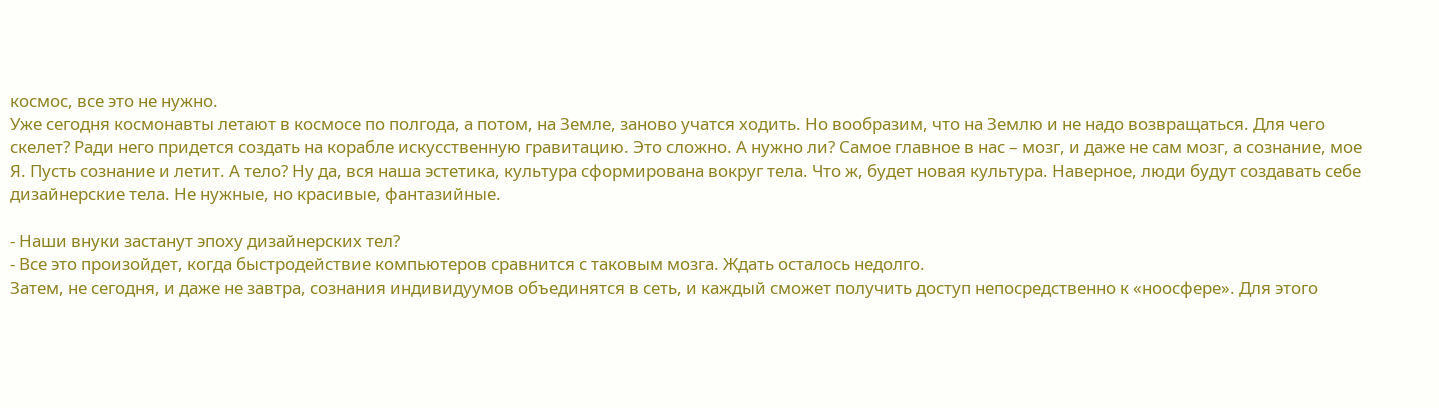космос, все это не нужно.
Уже сегодня космонавты летают в космосе по полгода, а потом, на Земле, заново учатся ходить. Но вообразим, что на Землю и не надо возвращаться. Для чего скелет? Ради него придется создать на корабле искусственную гравитацию. Это сложно. А нужно ли? Самое главное в нас – мозг, и даже не сам мозг, а сознание, мое Я. Пусть сознание и летит. А тело? Ну да, вся наша эстетика, культура сформирована вокруг тела. Что ж, будет новая культура. Наверное, люди будут создавать себе дизайнерские тела. Не нужные, но красивые, фантазийные.

- Наши внуки застанут эпоху дизайнерских тел?
- Все это произойдет, когда быстродействие компьютеров сравнится с таковым мозга. Ждать осталось недолго.
Затем, не сегодня, и даже не завтра, сознания индивидуумов объединятся в сеть, и каждый сможет получить доступ непосредственно к «ноосфере». Для этого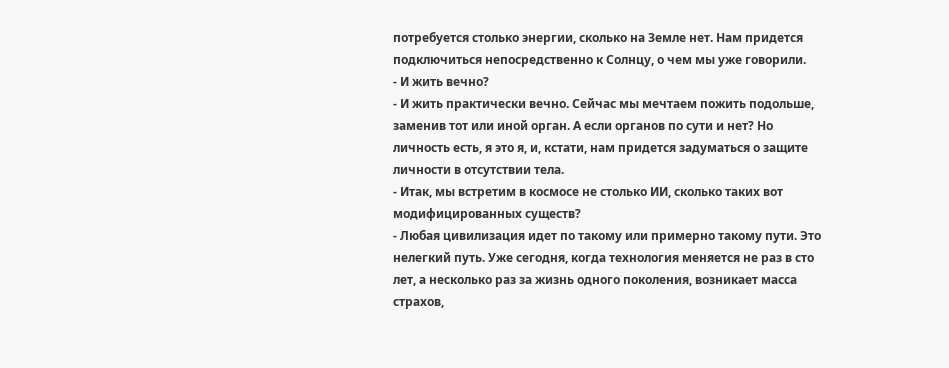потребуется столько энергии, сколько на Земле нет. Нам придется подключиться непосредственно к Солнцу, о чем мы уже говорили.
- И жить вечно?
- И жить практически вечно. Сейчас мы мечтаем пожить подольше, заменив тот или иной орган. А если органов по сути и нет? Но личность есть, я это я, и, кстати, нам придется задуматься о защите личности в отсутствии тела.
- Итак, мы встретим в космосе не столько ИИ, сколько таких вот модифицированных существ?
- Любая цивилизация идет по такому или примерно такому пути. Это нелегкий путь. Уже сегодня, когда технология меняется не раз в сто лет, а несколько раз за жизнь одного поколения, возникает масса страхов,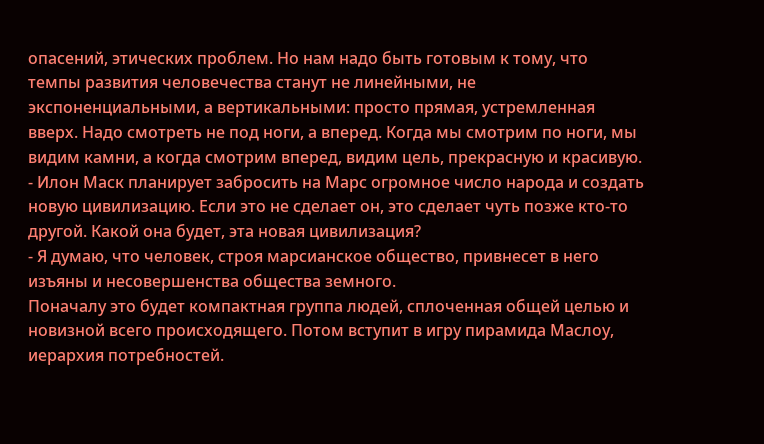опасений, этических проблем. Но нам надо быть готовым к тому, что темпы развития человечества станут не линейными, не экспоненциальными, а вертикальными: просто прямая, устремленная вверх. Надо смотреть не под ноги, а вперед. Когда мы смотрим по ноги, мы видим камни, а когда смотрим вперед, видим цель, прекрасную и красивую.
- Илон Маск планирует забросить на Марс огромное число народа и создать новую цивилизацию. Если это не сделает он, это сделает чуть позже кто-то другой. Какой она будет, эта новая цивилизация?
- Я думаю, что человек, строя марсианское общество, привнесет в него изъяны и несовершенства общества земного.
Поначалу это будет компактная группа людей, сплоченная общей целью и новизной всего происходящего. Потом вступит в игру пирамида Маслоу, иерархия потребностей.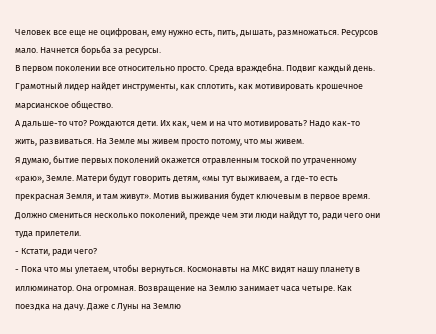Человек все еще не оцифрован, ему нужно есть, пить, дышать, размножаться. Ресурсов мало. Начнется борьба за ресурсы.
В первом поколении все относительно просто. Среда враждебна. Подвиг каждый день. Грамотный лидер найдет инструменты, как сплотить, как мотивировать крошечное марсианское общество.
А дальше-то что? Рождаются дети. Их как, чем и на что мотивировать? Надо как-то жить, развиваться. На Земле мы живем просто потому, что мы живем.
Я думаю, бытие первых поколений окажется отравленным тоской по утраченному «раю», Земле. Матери будут говорить детям, «мы тут выживаем, а где-то есть прекрасная Земля, и там живут». Мотив выживания будет ключевым в первое время. Должно смениться несколько поколений, прежде чем эти люди найдут то, ради чего они туда прилетели.
- Кстати, ради чего?
- Пока что мы улетаем, чтобы вернуться. Космонавты на МКС видят нашу планету в иллюминатор. Она огромная. Возвращение на Землю занимает часа четыре. Как поездка на дачу. Даже с Луны на Землю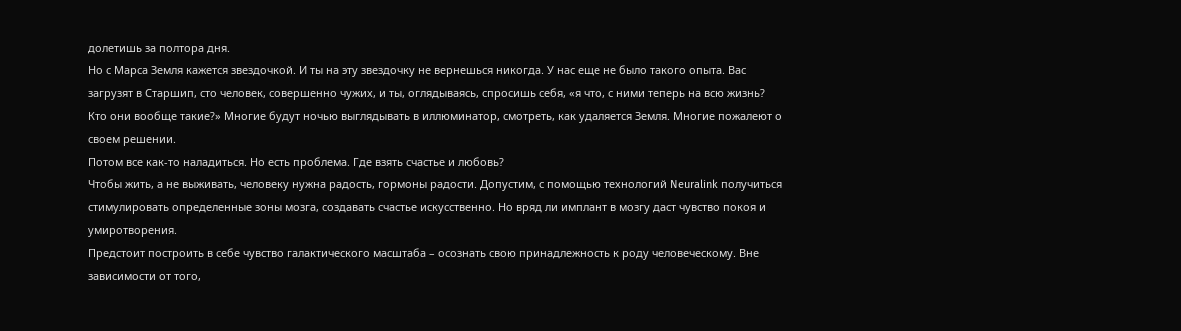долетишь за полтора дня.
Но с Марса Земля кажется звездочкой. И ты на эту звездочку не вернешься никогда. У нас еще не было такого опыта. Вас загрузят в Старшип, сто человек, совершенно чужих, и ты, оглядываясь, спросишь себя, «я что, с ними теперь на всю жизнь? Кто они вообще такие?» Многие будут ночью выглядывать в иллюминатор, смотреть, как удаляется Земля. Многие пожалеют о своем решении.
Потом все как-то наладиться. Но есть проблема. Где взять счастье и любовь?
Чтобы жить, а не выживать, человеку нужна радость, гормоны радости. Допустим, с помощью технологий Neuralink получиться стимулировать определенные зоны мозга, создавать счастье искусственно. Но вряд ли имплант в мозгу даст чувство покоя и умиротворения.
Предстоит построить в себе чувство галактического масштаба – осознать свою принадлежность к роду человеческому. Вне зависимости от того,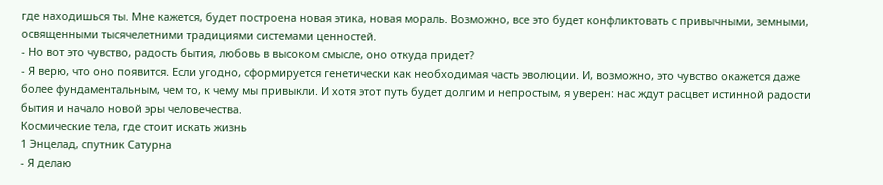где находишься ты. Мне кажется, будет построена новая этика, новая мораль. Возможно, все это будет конфликтовать с привычными, земными, освященными тысячелетними традициями системами ценностей.
- Но вот это чувство, радость бытия, любовь в высоком смысле, оно откуда придет?
- Я верю, что оно появится. Если угодно, сформируется генетически как необходимая часть эволюции. И, возможно, это чувство окажется даже более фундаментальным, чем то, к чему мы привыкли. И хотя этот путь будет долгим и непростым, я уверен: нас ждут расцвет истинной радости бытия и начало новой эры человечества.
Космические тела, где стоит искать жизнь
1 Энцелад, спутник Сатурна
- Я делаю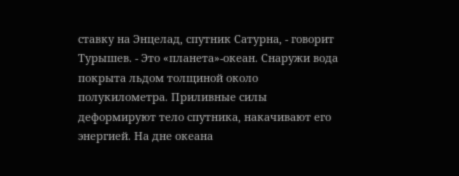ставку на Энцелад, спутник Сатурна, - говорит Турышев. - Это «планета»-океан. Снаружи вода покрыта льдом толщиной около полукилометра. Приливные силы деформируют тело спутника, накачивают его энергией. На дне океана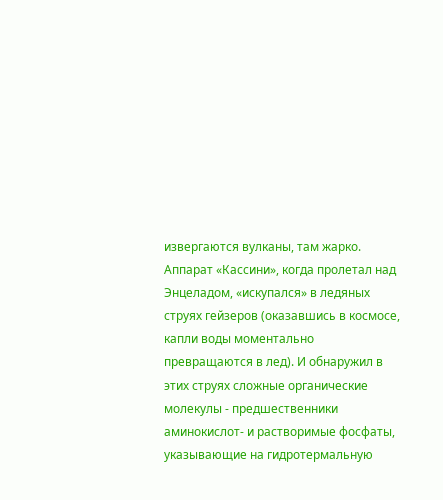извергаются вулканы, там жарко. Аппарат «Кассини», когда пролетал над Энцеладом, «искупался» в ледяных струях гейзеров (оказавшись в космосе, капли воды моментально превращаются в лед). И обнаружил в этих струях сложные органические молекулы - предшественники аминокислот- и растворимые фосфаты, указывающие на гидротермальную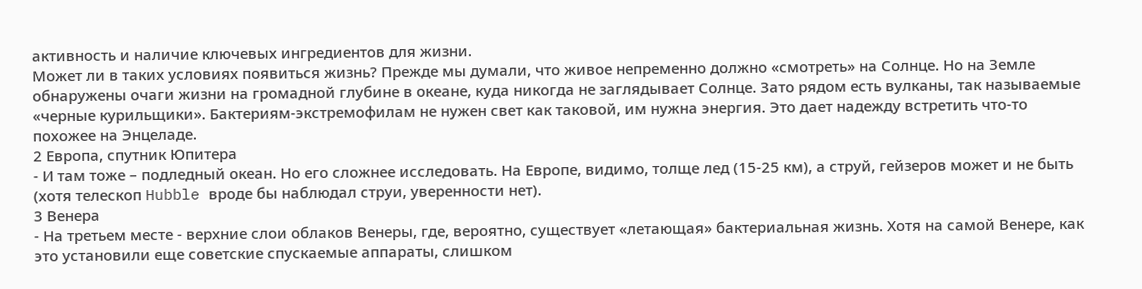активность и наличие ключевых ингредиентов для жизни.
Может ли в таких условиях появиться жизнь? Прежде мы думали, что живое непременно должно «смотреть» на Солнце. Но на Земле обнаружены очаги жизни на громадной глубине в океане, куда никогда не заглядывает Солнце. Зато рядом есть вулканы, так называемые «черные курильщики». Бактериям-экстремофилам не нужен свет как таковой, им нужна энергия. Это дает надежду встретить что-то похожее на Энцеладе.
2 Европа, спутник Юпитера
- И там тоже – подледный океан. Но его сложнее исследовать. На Европе, видимо, толще лед (15-25 км), а струй, гейзеров может и не быть (хотя телескоп Hubble вроде бы наблюдал струи, уверенности нет).
3 Венера
- На третьем месте - верхние слои облаков Венеры, где, вероятно, существует «летающая» бактериальная жизнь. Хотя на самой Венере, как это установили еще советские спускаемые аппараты, слишком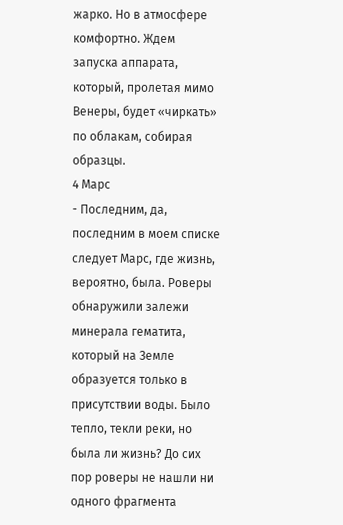жарко. Но в атмосфере комфортно. Ждем запуска аппарата, который, пролетая мимо Венеры, будет «чиркать» по облакам, собирая образцы.
4 Марс
- Последним, да, последним в моем списке следует Марс, где жизнь, вероятно, была. Роверы обнаружили залежи минерала гематита, который на Земле образуется только в присутствии воды. Было тепло, текли реки, но была ли жизнь? До сих пор роверы не нашли ни одного фрагмента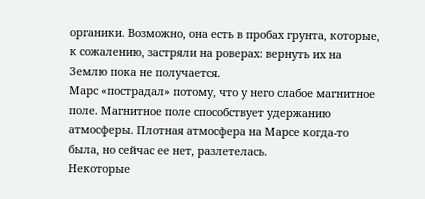органики. Возможно, она есть в пробах грунта, которые, к сожалению, застряли на роверах: вернуть их на Землю пока не получается.
Марс «пострадал» потому, что у него слабое магнитное поле. Магнитное поле способствует удержанию атмосферы. Плотная атмосфера на Марсе когда-то была, но сейчас ее нет, разлетелась.
Некоторые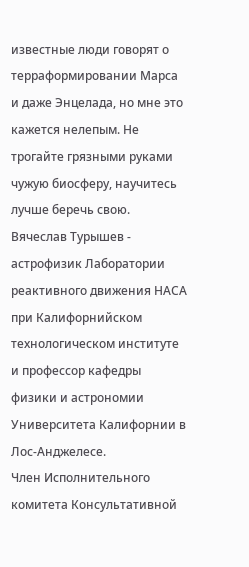известные люди говорят о терраформировании Марса и даже Энцелада, но мне это кажется нелепым. Не трогайте грязными руками чужую биосферу, научитесь лучше беречь свою.
Вячеслав Турышев - астрофизик Лаборатории реактивного движения НАСА при Калифорнийском технологическом институте и профессор кафедры физики и астрономии Университета Калифорнии в Лос-Анджелесе.
Член Исполнительного комитета Консультативной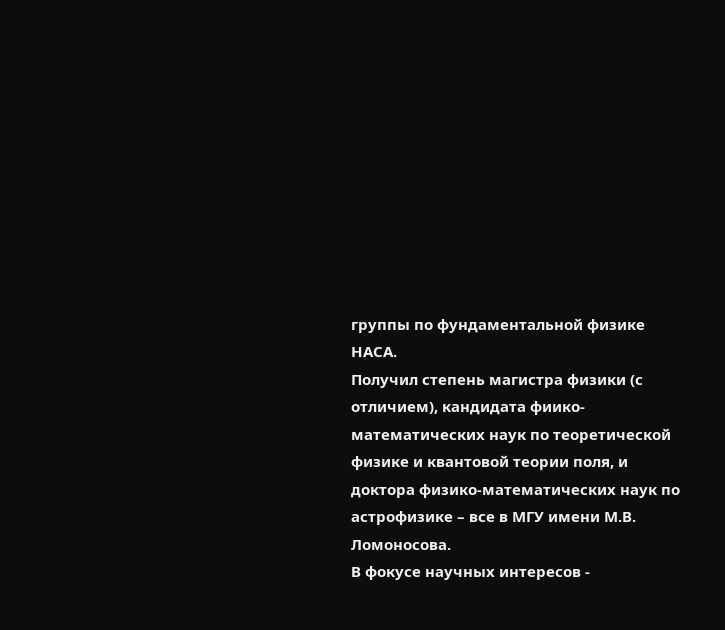группы по фундаментальной физике НАСА.
Получил степень магистра физики (с отличием), кандидата фиико-математических наук по теоретической физике и квантовой теории поля, и доктора физико-математических наук по астрофизике – все в МГУ имени М.В. Ломоносова.
В фокусе научных интересов -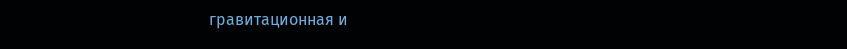гравитационная и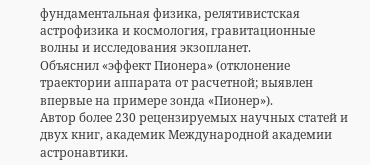фундаментальная физика, релятивистская астрофизика и космология, гравитационные волны и исследования экзопланет.
Объяснил «эффект Пионера» (отклонение траектории аппарата от расчетной; выявлен впервые на примере зонда «Пионер»).
Автор более 230 рецензируемых научных статей и двух книг, академик Международной академии астронавтики.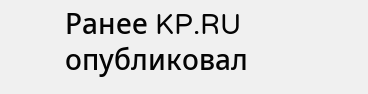Ранее KP.RU опубликовал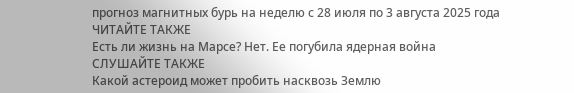прогноз магнитных бурь на неделю с 28 июля по 3 августа 2025 года
ЧИТАЙТЕ ТАКЖЕ
Есть ли жизнь на Марсе? Нет. Ее погубила ядерная война
СЛУШАЙТЕ ТАКЖЕ
Какой астероид может пробить насквозь Землю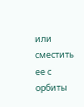или сместить ее с орбиты